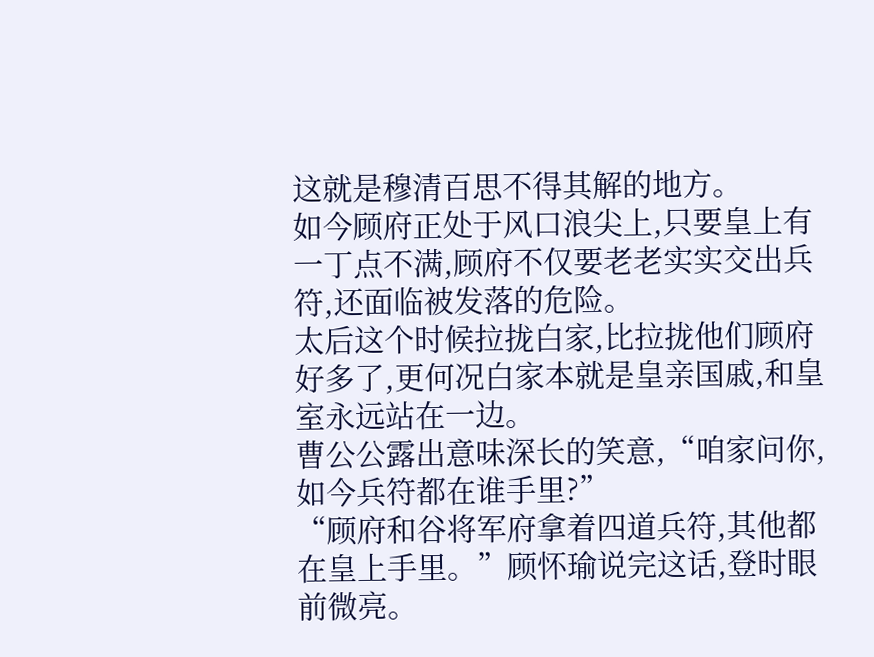这就是穆清百思不得其解的地方。
如今顾府正处于风口浪尖上,只要皇上有一丁点不满,顾府不仅要老老实实交出兵符,还面临被发落的危险。
太后这个时候拉拢白家,比拉拢他们顾府好多了,更何况白家本就是皇亲国戚,和皇室永远站在一边。
曹公公露出意味深长的笑意,“咱家问你,如今兵符都在谁手里?”
“顾府和谷将军府拿着四道兵符,其他都在皇上手里。”顾怀瑜说完这话,登时眼前微亮。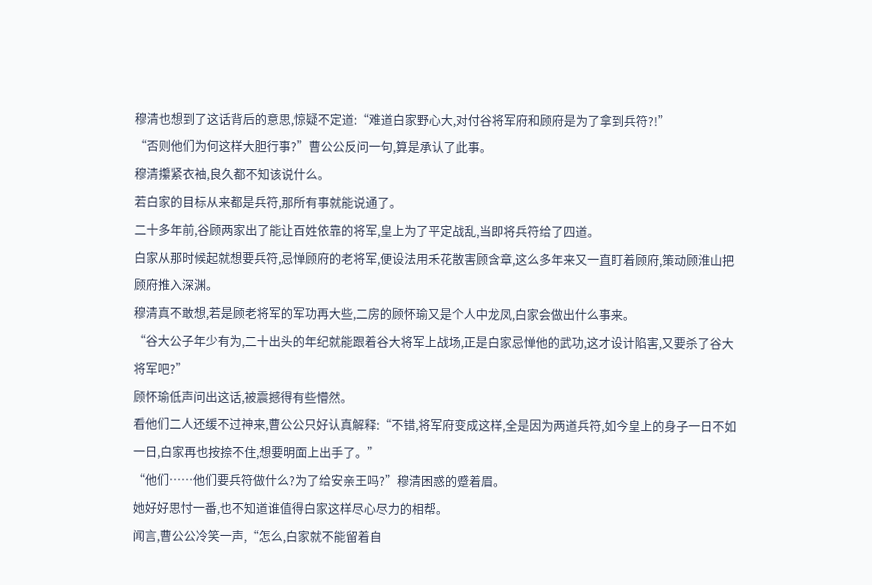穆清也想到了这话背后的意思,惊疑不定道:“难道白家野心大,对付谷将军府和顾府是为了拿到兵符?!”
“否则他们为何这样大胆行事?”曹公公反问一句,算是承认了此事。
穆清攥紧衣袖,良久都不知该说什么。
若白家的目标从来都是兵符,那所有事就能说通了。
二十多年前,谷顾两家出了能让百姓依靠的将军,皇上为了平定战乱,当即将兵符给了四道。
白家从那时候起就想要兵符,忌惮顾府的老将军,便设法用禾花散害顾含章,这么多年来又一直盯着顾府,策动顾淮山把顾府推入深渊。
穆清真不敢想,若是顾老将军的军功再大些,二房的顾怀瑜又是个人中龙凤,白家会做出什么事来。
“谷大公子年少有为,二十出头的年纪就能跟着谷大将军上战场,正是白家忌惮他的武功,这才设计陷害,又要杀了谷大将军吧?”
顾怀瑜低声问出这话,被震撼得有些懵然。
看他们二人还缓不过神来,曹公公只好认真解释:“不错,将军府变成这样,全是因为两道兵符,如今皇上的身子一日不如一日,白家再也按捺不住,想要明面上出手了。”
“他们……他们要兵符做什么?为了给安亲王吗?”穆清困惑的蹙着眉。
她好好思忖一番,也不知道谁值得白家这样尽心尽力的相帮。
闻言,曹公公冷笑一声,“怎么,白家就不能留着自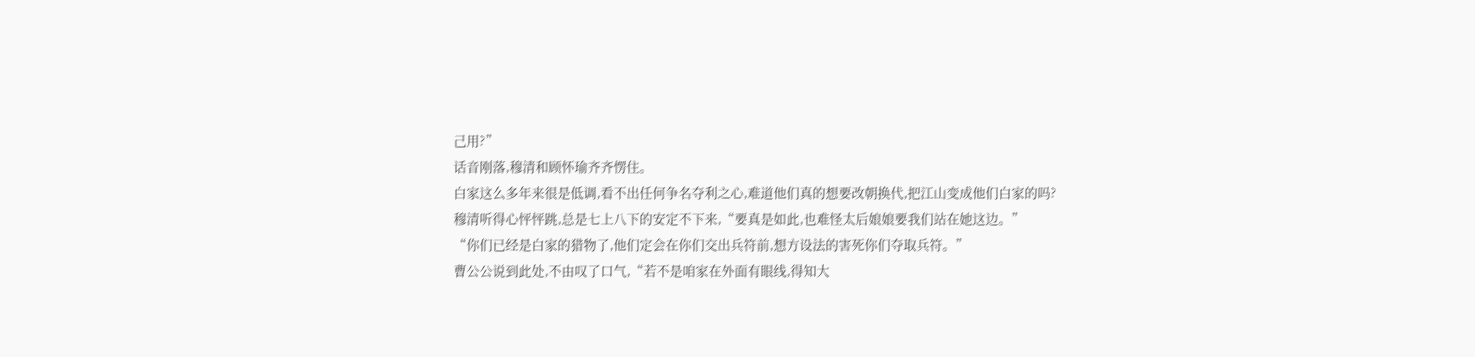己用?”
话音刚落,穆清和顾怀瑜齐齐愣住。
白家这么多年来很是低调,看不出任何争名夺利之心,难道他们真的想要改朝换代,把江山变成他们白家的吗?
穆清听得心怦怦跳,总是七上八下的安定不下来,“要真是如此,也难怪太后娘娘要我们站在她这边。”
“你们已经是白家的猎物了,他们定会在你们交出兵符前,想方设法的害死你们夺取兵符。”
曹公公说到此处,不由叹了口气,“若不是咱家在外面有眼线,得知大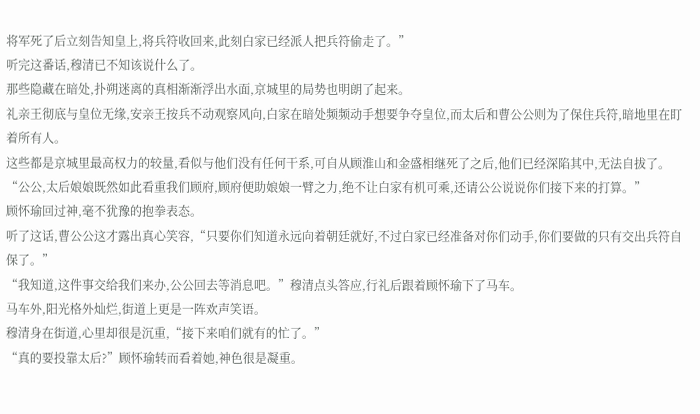将军死了后立刻告知皇上,将兵符收回来,此刻白家已经派人把兵符偷走了。”
听完这番话,穆清已不知该说什么了。
那些隐藏在暗处,扑朔迷离的真相渐渐浮出水面,京城里的局势也明朗了起来。
礼亲王彻底与皇位无缘,安亲王按兵不动观察风向,白家在暗处频频动手想要争夺皇位,而太后和曹公公则为了保住兵符,暗地里在盯着所有人。
这些都是京城里最高权力的较量,看似与他们没有任何干系,可自从顾淮山和金盛相继死了之后,他们已经深陷其中,无法自拔了。
“公公,太后娘娘既然如此看重我们顾府,顾府便助娘娘一臂之力,绝不让白家有机可乘,还请公公说说你们接下来的打算。”
顾怀瑜回过神,毫不犹豫的抱拳表态。
听了这话,曹公公这才露出真心笑容,“只要你们知道永远向着朝廷就好,不过白家已经准备对你们动手,你们要做的只有交出兵符自保了。”
“我知道,这件事交给我们来办,公公回去等消息吧。”穆清点头答应,行礼后跟着顾怀瑜下了马车。
马车外,阳光格外灿烂,街道上更是一阵欢声笑语。
穆清身在街道,心里却很是沉重,“接下来咱们就有的忙了。”
“真的要投靠太后?”顾怀瑜转而看着她,神色很是凝重。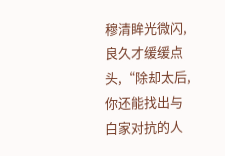穆清眸光微闪,良久才缓缓点头,“除却太后,你还能找出与白家对抗的人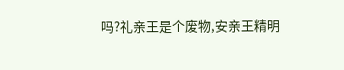吗?礼亲王是个废物,安亲王精明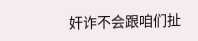奸诈不会跟咱们扯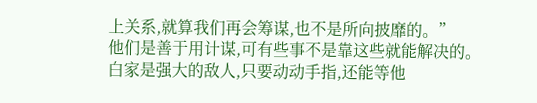上关系,就算我们再会筹谋,也不是所向披靡的。”
他们是善于用计谋,可有些事不是靠这些就能解决的。
白家是强大的敌人,只要动动手指,还能等他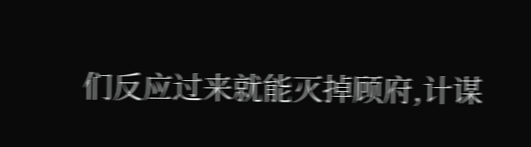们反应过来就能灭掉顾府,计谋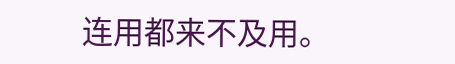连用都来不及用。